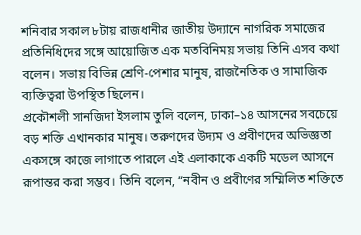শনিবার সকাল ৮টায় রাজধানীর জাতীয় উদ্যানে নাগরিক সমাজের প্রতিনিধিদের সঙ্গে আয়োজিত এক মতবিনিময় সভায় তিনি এসব কথা বলেন। সভায় বিভিন্ন শ্রেণি-পেশার মানুষ, রাজনৈতিক ও সামাজিক ব্যক্তিত্বরা উপস্থিত ছিলেন।
প্রকৌশলী সানজিদা ইসলাম তুলি বলেন, ঢাকা–১৪ আসনের সবচেয়ে বড় শক্তি এখানকার মানুষ। তরুণদের উদ্যম ও প্রবীণদের অভিজ্ঞতা একসঙ্গে কাজে লাগাতে পারলে এই এলাকাকে একটি মডেল আসনে রূপান্তর করা সম্ভব। তিনি বলেন, “নবীন ও প্রবীণের সম্মিলিত শক্তিতে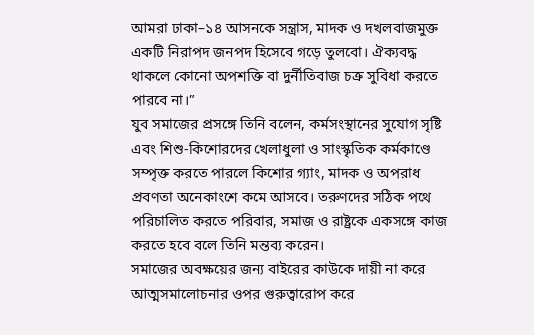আমরা ঢাকা–১৪ আসনকে সন্ত্রাস, মাদক ও দখলবাজমুক্ত একটি নিরাপদ জনপদ হিসেবে গড়ে তুলবো। ঐক্যবদ্ধ থাকলে কোনো অপশক্তি বা দুর্নীতিবাজ চক্র সুবিধা করতে পারবে না।”
যুব সমাজের প্রসঙ্গে তিনি বলেন, কর্মসংস্থানের সুযোগ সৃষ্টি এবং শিশু-কিশোরদের খেলাধুলা ও সাংস্কৃতিক কর্মকাণ্ডে সম্পৃক্ত করতে পারলে কিশোর গ্যাং, মাদক ও অপরাধ প্রবণতা অনেকাংশে কমে আসবে। তরুণদের সঠিক পথে পরিচালিত করতে পরিবার, সমাজ ও রাষ্ট্রকে একসঙ্গে কাজ করতে হবে বলে তিনি মন্তব্য করেন।
সমাজের অবক্ষয়ের জন্য বাইরের কাউকে দায়ী না করে আত্মসমালোচনার ওপর গুরুত্বারোপ করে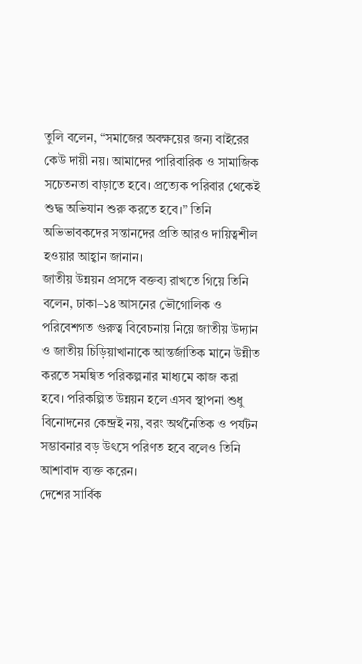তুলি বলেন, “সমাজের অবক্ষয়ের জন্য বাইরের কেউ দায়ী নয়। আমাদের পারিবারিক ও সামাজিক সচেতনতা বাড়াতে হবে। প্রত্যেক পরিবার থেকেই শুদ্ধ অভিযান শুরু করতে হবে।” তিনি অভিভাবকদের সন্তানদের প্রতি আরও দায়িত্বশীল হওয়ার আহ্বান জানান।
জাতীয় উন্নয়ন প্রসঙ্গে বক্তব্য রাখতে গিয়ে তিনি বলেন, ঢাকা–১৪ আসনের ভৌগোলিক ও পরিবেশগত গুরুত্ব বিবেচনায় নিয়ে জাতীয় উদ্যান ও জাতীয় চিড়িয়াখানাকে আন্তর্জাতিক মানে উন্নীত করতে সমন্বিত পরিকল্পনার মাধ্যমে কাজ করা হবে। পরিকল্পিত উন্নয়ন হলে এসব স্থাপনা শুধু বিনোদনের কেন্দ্রই নয়, বরং অর্থনৈতিক ও পর্যটন সম্ভাবনার বড় উৎসে পরিণত হবে বলেও তিনি আশাবাদ ব্যক্ত করেন।
দেশের সার্বিক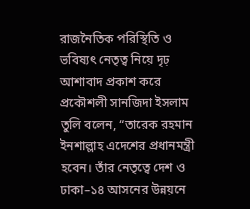রাজনৈতিক পরিস্থিতি ও ভবিষ্যৎ নেতৃত্ব নিয়ে দৃঢ় আশাবাদ প্রকাশ করে প্রকৌশলী সানজিদা ইসলাম তুলি বলেন, “তারেক রহমান ইনশাল্লাহ এদেশের প্রধানমন্ত্রী হবেন। তাঁর নেতৃত্বে দেশ ও ঢাকা–১৪ আসনের উন্নয়নে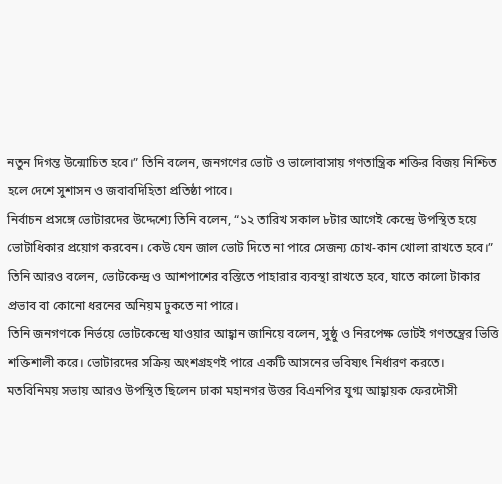নতুন দিগন্ত উন্মোচিত হবে।” তিনি বলেন, জনগণের ভোট ও ভালোবাসায় গণতান্ত্রিক শক্তির বিজয় নিশ্চিত হলে দেশে সুশাসন ও জবাবদিহিতা প্রতিষ্ঠা পাবে।
নির্বাচন প্রসঙ্গে ভোটারদের উদ্দেশ্যে তিনি বলেন, “১২ তারিখ সকাল ৮টার আগেই কেন্দ্রে উপস্থিত হয়ে ভোটাধিকার প্রয়োগ করবেন। কেউ যেন জাল ভোট দিতে না পারে সেজন্য চোখ-কান খোলা রাখতে হবে।” তিনি আরও বলেন, ভোটকেন্দ্র ও আশপাশের বস্তিতে পাহারার ব্যবস্থা রাখতে হবে, যাতে কালো টাকার প্রভাব বা কোনো ধরনের অনিয়ম ঢুকতে না পারে।
তিনি জনগণকে নির্ভয়ে ভোটকেন্দ্রে যাওয়ার আহ্বান জানিয়ে বলেন, সুষ্ঠু ও নিরপেক্ষ ভোটই গণতন্ত্রের ভিত্তি শক্তিশালী করে। ভোটারদের সক্রিয় অংশগ্রহণই পারে একটি আসনের ভবিষ্যৎ নির্ধারণ করতে।
মতবিনিময় সভায় আরও উপস্থিত ছিলেন ঢাকা মহানগর উত্তর বিএনপির যুগ্ম আহ্বায়ক ফেরদৌসী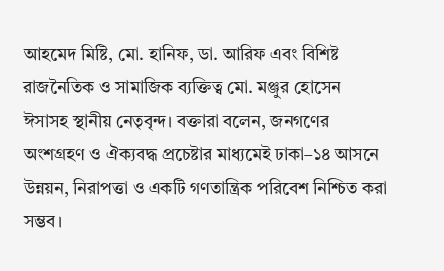আহমেদ মিষ্টি, মো. হানিফ, ডা. আরিফ এবং বিশিষ্ট রাজনৈতিক ও সামাজিক ব্যক্তিত্ব মো. মঞ্জুর হোসেন ঈসাসহ স্থানীয় নেতৃবৃন্দ। বক্তারা বলেন, জনগণের অংশগ্রহণ ও ঐক্যবদ্ধ প্রচেষ্টার মাধ্যমেই ঢাকা–১৪ আসনে উন্নয়ন, নিরাপত্তা ও একটি গণতান্ত্রিক পরিবেশ নিশ্চিত করা সম্ভব।